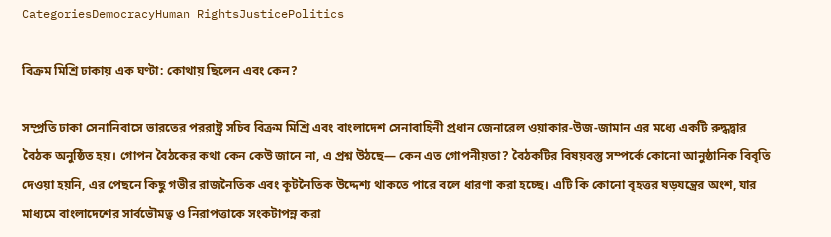CategoriesDemocracyHuman RightsJusticePolitics

বিক্রম মিশ্রি ঢাকায় এক ঘণ্টা: কোথায় ছিলেন এবং কেন?

সম্প্রতি ঢাকা সেনানিবাসে ভারতের পররাষ্ট্র সচিব বিক্রম মিশ্রি এবং বাংলাদেশ সেনাবাহিনী প্রধান জেনারেল ওয়াকার-উজ-জামান এর মধ্যে একটি রুদ্ধদ্বার বৈঠক অনুষ্ঠিত হয়। গোপন বৈঠকের কথা কেন কেউ জানে না, এ প্রশ্ন উঠছে— কেন এত গোপনীয়তা? বৈঠকটির বিষয়বস্তু সম্পর্কে কোনো আনুষ্ঠানিক বিবৃতি দেওয়া হয়নি, এর পেছনে কিছু গভীর রাজনৈতিক এবং কূটনৈতিক উদ্দেশ্য থাকতে পারে বলে ধারণা করা হচ্ছে। এটি কি কোনো বৃহত্তর ষড়যন্ত্রের অংশ, যার মাধ্যমে বাংলাদেশের সার্বভৌমত্ব ও নিরাপত্তাকে সংকটাপন্ন করা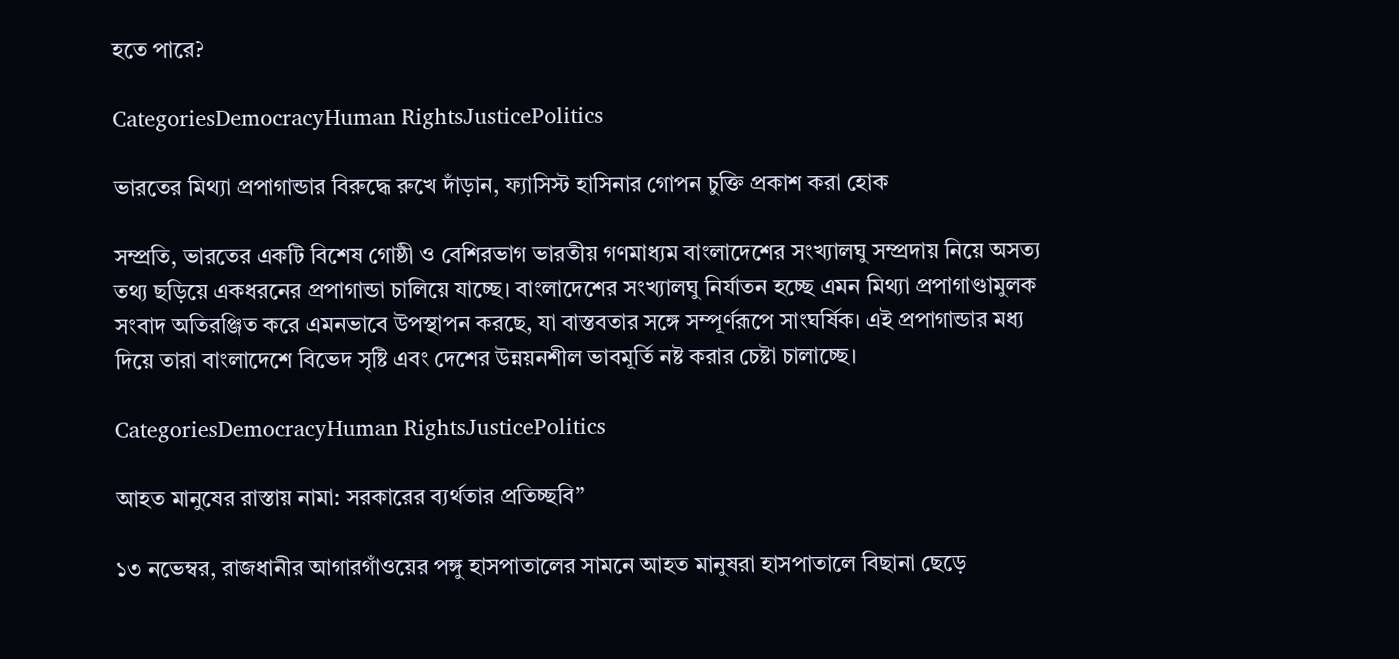হতে পারে?

CategoriesDemocracyHuman RightsJusticePolitics

ভারতের মিথ্যা প্রপাগান্ডার বিরুদ্ধে রুখে দাঁড়ান, ফ্যাসিস্ট হাসিনার গোপন চুক্তি প্রকাশ করা হোক

সম্প্রতি, ভারতের একটি বিশেষ গোষ্ঠী ও বেশিরভাগ ভারতীয় গণমাধ্যম বাংলাদেশের সংখ্যালঘু সম্প্রদায় নিয়ে অসত্য তথ্য ছড়িয়ে একধরনের প্রপাগান্ডা চালিয়ে যাচ্ছে। বাংলাদেশের সংখ্যালঘু নির্যাতন হচ্ছে এমন মিথ্যা প্রপাগাণ্ডামুলক সংবাদ অতিরঞ্জিত করে এমনভাবে উপস্থাপন করছে, যা বাস্তবতার সঙ্গে সম্পূর্ণরূপে সাংঘর্ষিক। এই প্রপাগান্ডার মধ্য দিয়ে তারা বাংলাদেশে বিভেদ সৃষ্টি এবং দেশের উন্নয়নশীল ভাবমূর্তি নষ্ট করার চেষ্টা চালাচ্ছে।

CategoriesDemocracyHuman RightsJusticePolitics

আহত মানুষের রাস্তায় নামা: সরকারের ব্যর্থতার প্রতিচ্ছবি”

১৩ নভেম্বর, রাজধানীর আগারগাঁওয়ের পঙ্গু হাসপাতালের সামনে আহত মানুষরা হাসপাতালে বিছানা ছেড়ে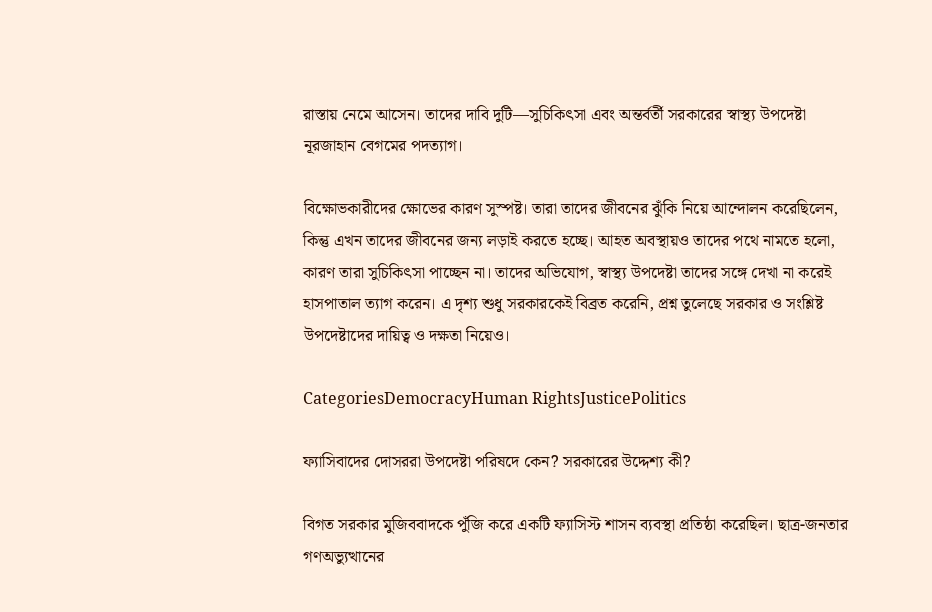রাস্তায় নেমে আসেন। তাদের দাবি দুটি—সুচিকিৎসা এবং অন্তর্বর্তী সরকারের স্বাস্থ্য উপদেষ্টা নূরজাহান বেগমের পদত্যাগ।

বিক্ষোভকারীদের ক্ষোভের কারণ সুস্পষ্ট। তারা তাদের জীবনের ঝুঁকি নিয়ে আন্দোলন করেছিলেন, কিন্তু এখন তাদের জীবনের জন্য লড়াই করতে হচ্ছে। আহত অবস্থায়ও তাদের পথে নামতে হলো, কারণ তারা সুচিকিৎসা পাচ্ছেন না। তাদের অভিযোগ, স্বাস্থ্য উপদেষ্টা তাদের সঙ্গে দেখা না করেই হাসপাতাল ত্যাগ করেন। এ দৃশ্য শুধু সরকারকেই বিব্রত করেনি, প্রশ্ন তুলেছে সরকার ও সংশ্লিষ্ট উপদেষ্টাদের দায়িত্ব ও দক্ষতা নিয়েও।

CategoriesDemocracyHuman RightsJusticePolitics

ফ্যাসিবাদের দোসররা উপদেষ্টা পরিষদে কেন? সরকারের উদ্দেশ্য কী?

বিগত সরকার মুজিববাদকে পুঁজি করে একটি ফ্যাসিস্ট শাসন ব্যবস্থা প্রতিষ্ঠা করেছিল। ছাত্র-জনতার গণঅভ্যুত্থানের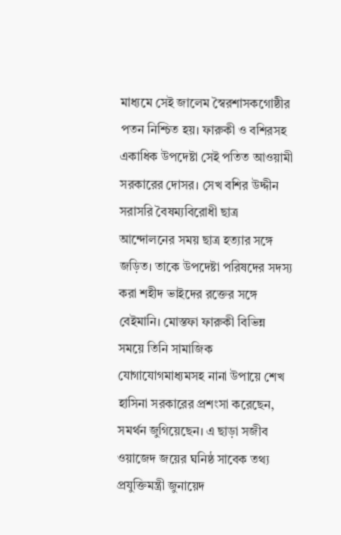মাধ্যমে সেই জালেম স্বৈরশাসকগোষ্ঠীর পতন নিশ্চিত হয়। ফারুকী ও বশিরসহ একাধিক উপদেষ্টা সেই পতিত আওয়ামী সরকারের দোসর। সেখ বশির উদ্দীন সরাসরি বৈষম্যবিরোধী ছাত্র আন্দোলনের সময় ছাত্র হত্যার সঙ্গে জড়িত। তাকে উপদেষ্টা পরিষদের সদস্য করা শহীদ ভাইদের রক্তের সঙ্গে বেইমানি। মোস্তফা ফারুকী বিভিন্ন সময়ে তিনি সামাজিক যোগাযোগমাধ্যমসহ নানা উপায়ে শেখ হাসিনা সরকারের প্রশংসা করেছেন, সমর্থন জুগিয়েছেন। এ ছাড়া সজীব ওয়াজেদ জয়ের ঘনিষ্ঠ সাবেক তথ্য প্রযুক্তিমন্ত্রী জুনায়েদ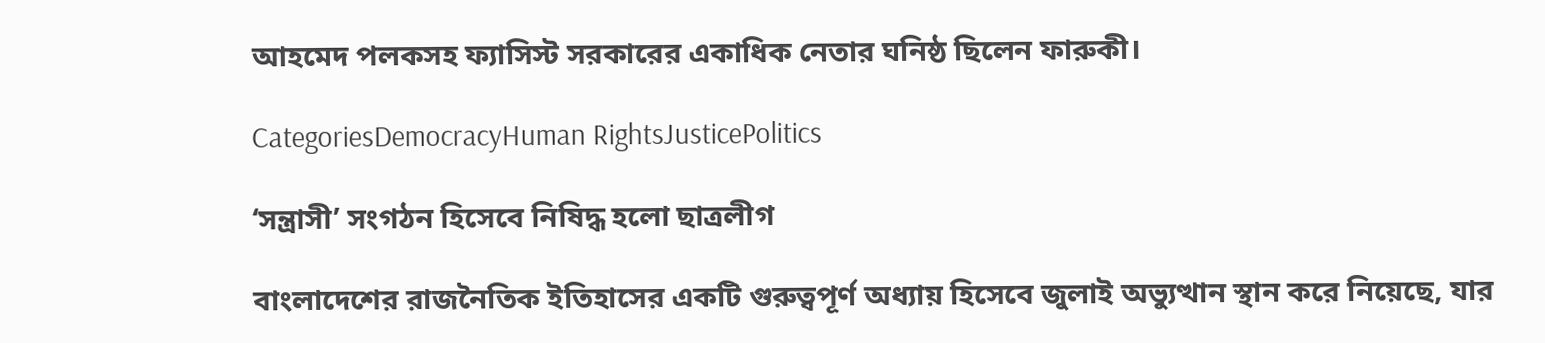আহমেদ পলকসহ ফ্যাসিস্ট সরকারের একাধিক নেতার ঘনিষ্ঠ ছিলেন ফারুকী।

CategoriesDemocracyHuman RightsJusticePolitics

‘সন্ত্রাসী’ সংগঠন হিসেবে নিষিদ্ধ হলো ছাত্রলীগ

বাংলাদেশের রাজনৈতিক ইতিহাসের একটি গুরুত্বপূর্ণ অধ্যায় হিসেবে জুলাই অভ্যুত্থান স্থান করে নিয়েছে, যার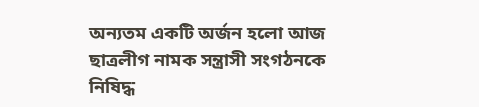অন্যতম একটি অর্জন হলো আজ ছাত্রলীগ নামক সন্ত্রাসী সংগঠনকে নিষিদ্ধ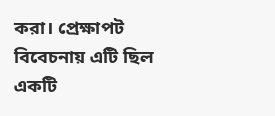করা। প্রেক্ষাপট বিবেচনায় এটি ছিল একটি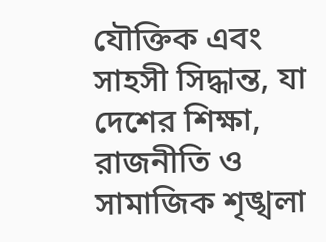যৌক্তিক এবং সাহসী সিদ্ধান্ত, যা দেশের শিক্ষা, রাজনীতি ও সামাজিক শৃঙ্খলা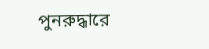পুনরুদ্ধারে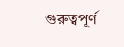গুরুত্বপূর্ণ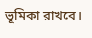ভূমিকা রাখবে।